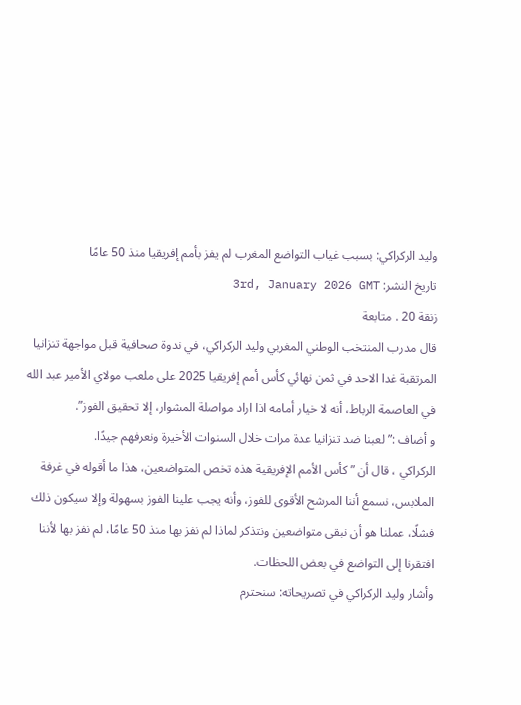وليد الركراكي: بسبب غياب التواضع المغرب لم يفز بأمم إفريقيا منذ 50 عامًا
تاريخ النشر: 3rd, January 2026 GMT
زنقة 20 . متابعة
قال مدرب المنتخب الوطني المغربي وليد الركراكي، في ندوة صحافية قبل مواجهة تنزانيا المرتقبة غدا الاحد في ثمن نهائي كأس أمم إفريقيا 2025 على ملعب مولاي الأمير عبد الله في العاصمة الرباط، أنه لا خيار أمامه اذا اراد مواصلة المشوار، إلا تحقيق الفوز”.
و أضاف :” لعبنا ضد تنزانيا عدة مرات خلال السنوات الأخيرة ونعرفهم جيدًا.
الركراكي ، قال أن ” كأس الأمم الإفريقية هذه تخص المتواضعين، هذا ما أقوله في غرفة الملابس، نسمع أننا المرشح الأقوى للفوز، وأنه يجب علينا الفوز بسهولة وإلا سيكون ذلك فشلًا، عملنا هو أن نبقى متواضعين ونتذكر لماذا لم نفز بها منذ 50 عامًا، لم نفز بها لأننا افتقرنا إلى التواضع في بعض اللحظات.
وأشار وليد الركراكي في تصريحاته: سنحترم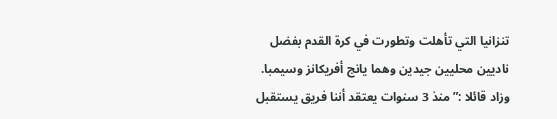تنزانيا التي تأهلت وتطورت في كرة القدم بفضل ناديين محليين جيدين وهما يانج أفريكانز وسيمبا.
وزاد قائلا :” منذ 3 سنوات يعتقد أننا فريق يستقبل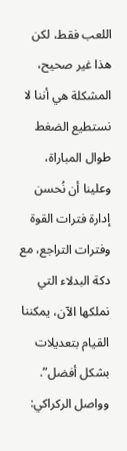اللعب فقط، لكن هذا غير صحيح، المشكلة هي أننا لا نستطيع الضغط طوال المباراة، وعلينا أن نُحسن إدارة فترات القوة وفترات التراجع، مع دكة البدلاء التي نملكها الآن، يمكننا القيام بتعديلات بشكل أفضل”.
وواصل الركراكي: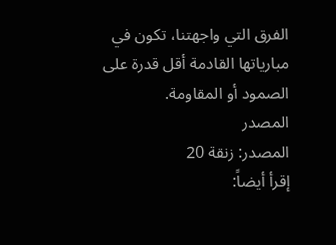الفرق التي واجهتنا، تكون في مبارياتها القادمة أقل قدرة على الصمود أو المقاومة.
المصدر
المصدر: زنقة 20
إقرأ أيضاً: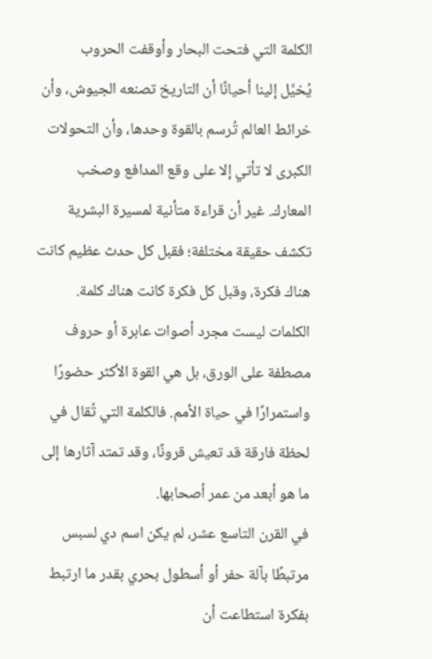الكلمة التي فتحت البحار وأوقفت الحروب
يُخيَّل إلينا أحيانًا أن التاريخ تصنعه الجيوش، وأن خرائط العالم تُرسم بالقوة وحدها، وأن التحولات الكبرى لا تأتي إلا على وقع المدافع وصخب المعارك. غير أن قراءة متأنية لمسيرة البشرية تكشف حقيقة مختلفة؛ فقبل كل حدث عظيم كانت هناك فكرة، وقبل كل فكرة كانت هناك كلمة.
الكلمات ليست مجرد أصوات عابرة أو حروف مصطفة على الورق، بل هي القوة الأكثر حضورًا واستمرارًا في حياة الأمم. فالكلمة التي تُقال في لحظة فارقة قد تعيش قرونًا، وقد تمتد آثارها إلى ما هو أبعد من عمر أصحابها.
في القرن التاسع عشر، لم يكن اسم دي لسبس مرتبطًا بآلة حفر أو أسطول بحري بقدر ما ارتبط بفكرة استطاعت أن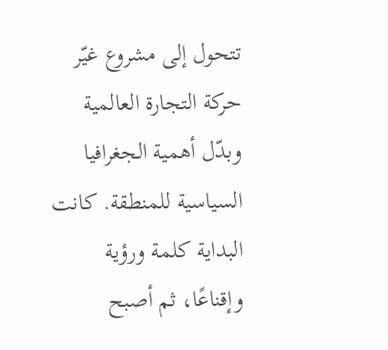تتحول إلى مشروع غيّر حركة التجارة العالمية وبدّل أهمية الجغرافيا السياسية للمنطقة. كانت البداية كلمة ورؤية وإقناعًا، ثم أصبح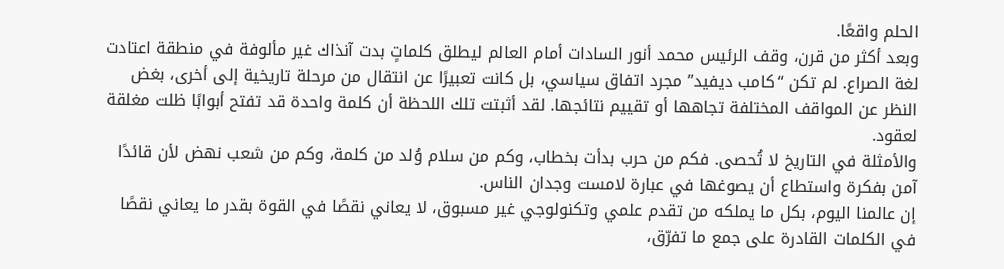الحلم واقعًا.
وبعد أكثر من قرن، وقف الرئيس محمد أنور السادات أمام العالم ليطلق كلماتٍ بدت آنذاك غير مألوفة في منطقة اعتادت لغة الصراع. لم تكن “كامب ديفيد” مجرد اتفاق سياسي، بل كانت تعبيرًا عن انتقال من مرحلة تاريخية إلى أخرى، بغض النظر عن المواقف المختلفة تجاهها أو تقييم نتائجها. لقد أثبتت تلك اللحظة أن كلمة واحدة قد تفتح أبوابًا ظلت مغلقة لعقود.
والأمثلة في التاريخ لا تُحصى. فكم من حرب بدأت بخطاب، وكم من سلام وُلد من كلمة، وكم من شعب نهض لأن قائدًا آمن بفكرة واستطاع أن يصوغها في عبارة لامست وجدان الناس.
إن عالمنا اليوم، بكل ما يملكه من تقدم علمي وتكنولوجي غير مسبوق، لا يعاني نقصًا في القوة بقدر ما يعاني نقصًا في الكلمات القادرة على جمع ما تفرّق،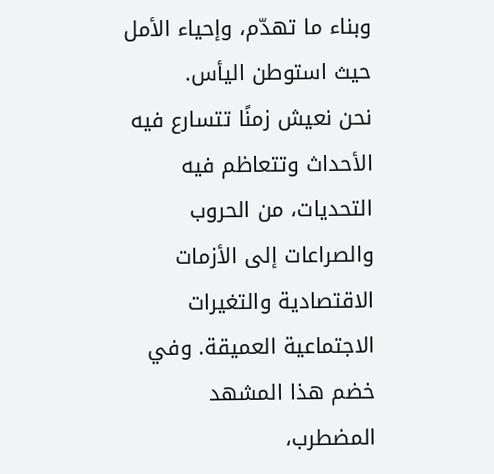وبناء ما تهدّم، وإحياء الأمل حيث استوطن اليأس.
نحن نعيش زمنًا تتسارع فيه الأحداث وتتعاظم فيه التحديات، من الحروب والصراعات إلى الأزمات الاقتصادية والتغيرات الاجتماعية العميقة. وفي خضم هذا المشهد المضطرب،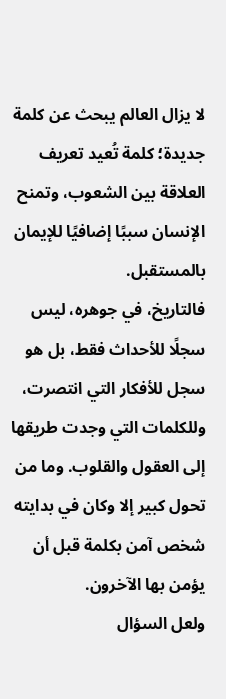لا يزال العالم يبحث عن كلمة جديدة؛ كلمة تُعيد تعريف العلاقة بين الشعوب، وتمنح الإنسان سببًا إضافيًا للإيمان بالمستقبل.
فالتاريخ، في جوهره، ليس سجلًا للأحداث فقط، بل هو سجل للأفكار التي انتصرت، وللكلمات التي وجدت طريقها إلى العقول والقلوب. وما من تحول كبير إلا وكان في بدايته شخص آمن بكلمة قبل أن يؤمن بها الآخرون.
ولعل السؤال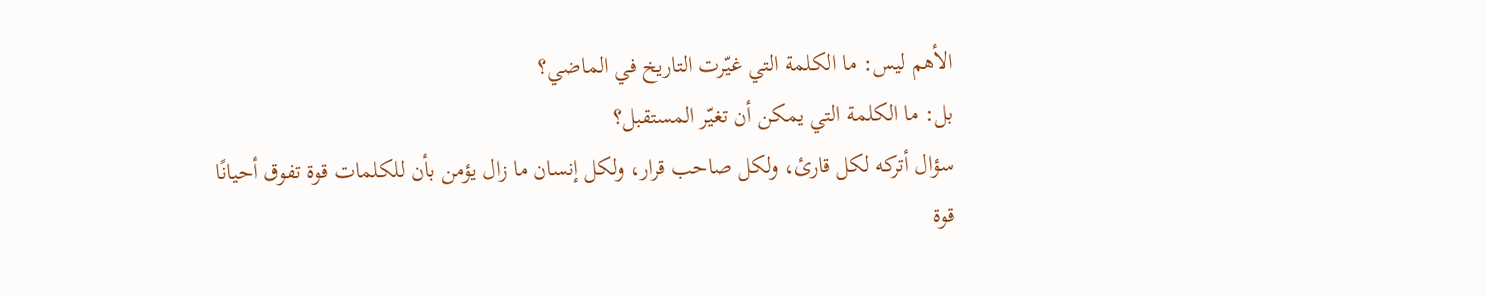الأهم ليس: ما الكلمة التي غيّرت التاريخ في الماضي؟
بل: ما الكلمة التي يمكن أن تغيّر المستقبل؟
سؤال أتركه لكل قارئ، ولكل صاحب قرار، ولكل إنسان ما زال يؤمن بأن للكلمات قوة تفوق أحيانًا قوة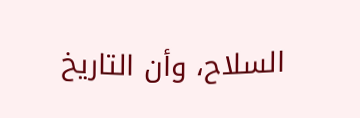السلاح، وأن التاريخ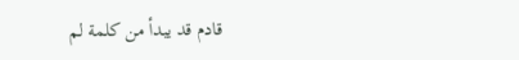قادم قد يبدأ من كلمة لم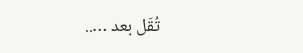تُقَل بعد …..